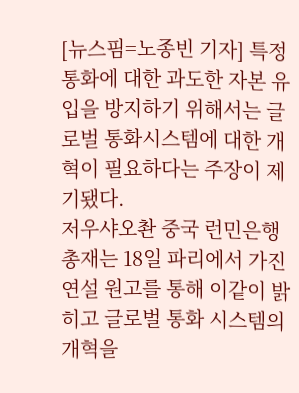[뉴스핌=노종빈 기자] 특정 통화에 대한 과도한 자본 유입을 방지하기 위해서는 글로벌 통화시스템에 대한 개혁이 필요하다는 주장이 제기됐다.
저우샤오촨 중국 런민은행 총재는 18일 파리에서 가진 연설 원고를 통해 이같이 밝히고 글로벌 통화 시스템의 개혁을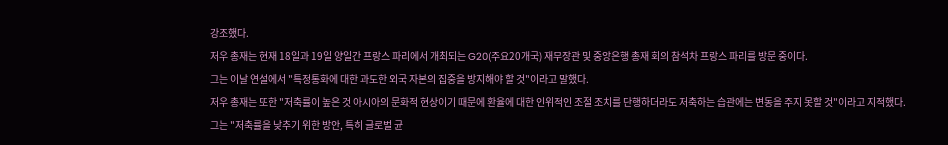강조했다.
저우 총재는 현재 18일과 19일 양일간 프랑스 파리에서 개최되는 G20(주요20개국) 재무장관 및 중앙은행 총재 회의 참석차 프랑스 파리를 방문 중이다.
그는 이날 연설에서 "특정통화에 대한 과도한 외국 자본의 집중을 방지해야 할 것"이라고 말했다.
저우 총재는 또한 "저축률이 높은 것 아시아의 문화적 현상이기 때문에 환율에 대한 인위적인 조절 조치를 단행하더라도 저축하는 습관에는 변동을 주지 못할 것"이라고 지적했다.
그는 "저축률을 낮추기 위한 방안, 특히 글로벌 균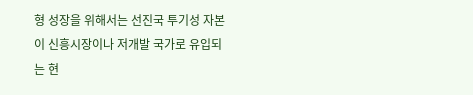형 성장을 위해서는 선진국 투기성 자본이 신흥시장이나 저개발 국가로 유입되는 현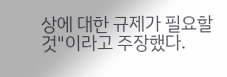상에 대한 규제가 필요할 것"이라고 주장했다.